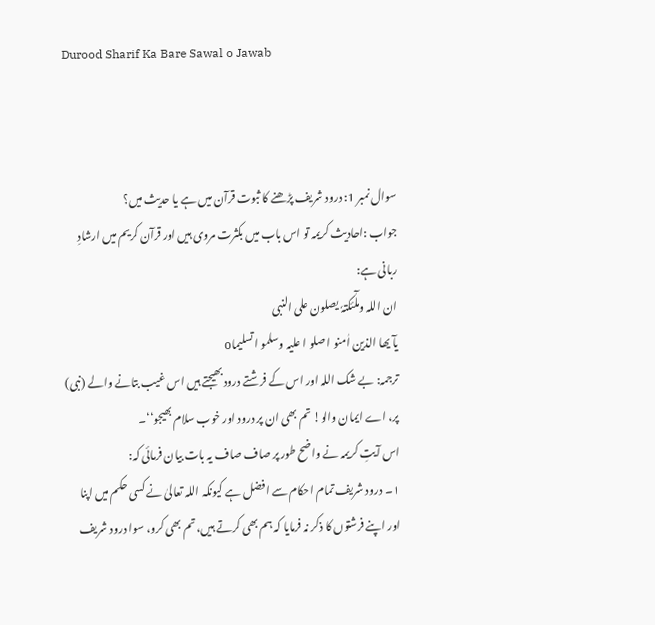Durood Sharif Ka Bare Sawal o Jawab



سوال نمبر 1: درود شریف پڑھنے کا ثبوت قرآن میں ہے یا حدیث میں؟
جواب :احادیث کریمہ تو اس باب میں بکثرت مروی ہیں اور قرآن کریم میں ارشادِ ربانی ہے:
ان اللہ وملٰٓئکتہٗ یصلون علی النبی
یآ یھا الذین اٰمنو ا صلو ا علیہ وسلمو ا تسلیماo
ترجمہ: بے شک اللہ اور اس کے فرشتے درود بھیجتے ہیں اس غیب بتانے والے (نبی) پر، اے ایمان والو! تم بھی ان پر درود اور خوب سلام بھیجو‘‘۔
اس آیتِ کریمہ نے واضح طور پر صاف صاف یہ بات بیان فرمائی کہ:
۱۔ درود شریف تمام احکام سے افضل ہے کیونکہ اللہ تعالیٰ نے کسی حکم میں اپنا اور اپنے فرشتوں کا ذکر نہ فرمایا کہ ہم بھی کرتے ہیں، تم بھی کرو، سوا درود شریف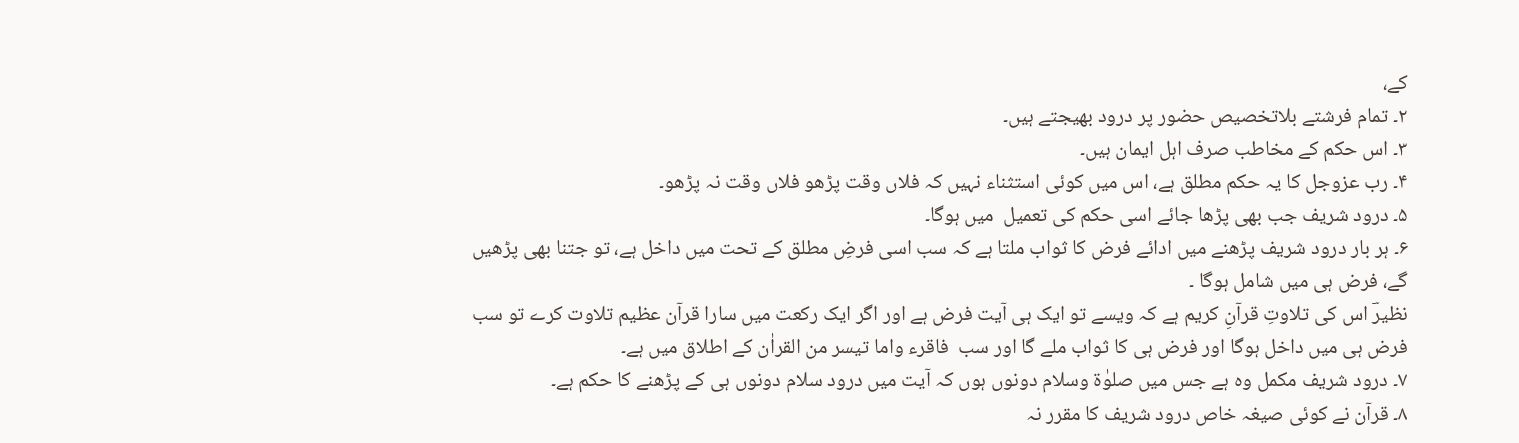کے،
۲۔ تمام فرشتے بلاتخصیص حضور پر درود بھیجتے ہیں۔
۳۔ اس حکم کے مخاطب صرف اہل ایمان ہیں۔
۴۔ رب عزوجل کا یہ حکم مطلق ہے، اس میں کوئی استثناء نہیں کہ فلاں وقت پڑھو فلاں وقت نہ پڑھو۔
۵۔ درود شریف جب بھی پڑھا جائے اسی حکم کی تعمیل  میں ہوگا۔
۶۔ ہر بار درود شریف پڑھنے میں ادائے فرض کا ثواب ملتا ہے کہ سب اسی فرضِ مطلق کے تحت میں داخل ہے، تو جتنا بھی پڑھیں گے، فرض ہی میں شامل ہوگا ۔
نظیرؔ اس کی تلاوتِ قرآنِ کریم ہے کہ ویسے تو ایک ہی آیت فرض ہے اور اگر ایک رکعت میں سارا قرآن عظیم تلاوت کرے تو سب فرض ہی میں داخل ہوگا اور فرض ہی کا ثواب ملے گا اور سب  فاقرء واما تیسر من القراٰن کے اطلاق میں ہے۔
۷۔ درود شریف مکمل وہ ہے جس میں صلوٰۃ وسلام دونوں ہوں کہ آیت میں درود سلام دونوں ہی کے پڑھنے کا حکم ہے۔
۸۔ قرآن نے کوئی صیغہ خاص درود شریف کا مقرر نہ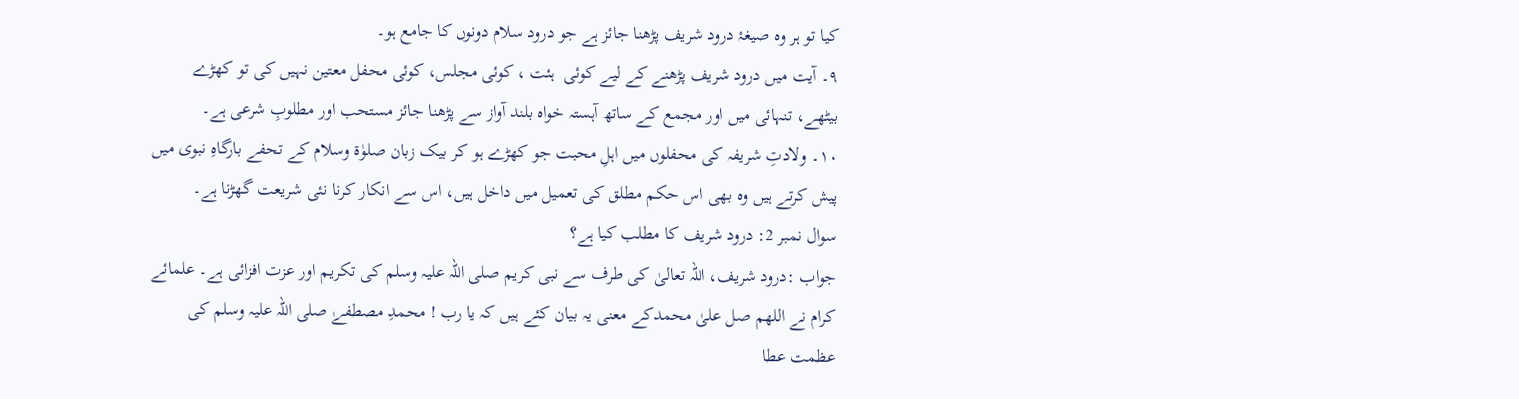کیا تو ہر وہ صیغۂ درود شریف پڑھنا جائز ہے جو درود سلام دونوں کا جامع ہو۔
۹۔ آیت میں درود شریف پڑھنے کے لیے کوئی  ہئت ، کوئی مجلس، کوئی محفل معتین نہیں کی تو کھڑے بیٹھے، تنہائی میں اور مجمع کے ساتھ آہستہ خواہ بلند آواز سے پڑھنا جائز مستحب اور مطلوبِ شرعی ہے۔
۱۰۔ ولادتِ شریفہ کی محفلوں میں اہلِ محبت جو کھڑے ہو کر بیک زبان صلوٰۃ وسلام کے تحفے بارگاہِ نبوی میں پیش کرتے ہیں وہ بھی اس حکم مطلق کی تعمیل میں داخل ہیں، اس سے انکار کرنا نئی شریعت گھڑنا ہے۔
سوال نمبر 2: درود شریف کا مطلب کیا ہے؟
جواب :درود شریف، اللہ تعالیٰ کی طرف سے نبی کریم صلی اللہ علیہ وسلم کی تکریم اور عزت افزائی ہے۔ علمائے کرام نے اللھم صل علیٰ محمدکے معنی یہ بیان کئے ہیں کہ یا رب ! محمدِ مصطفےٰ صلی اللہ علیہ وسلم کی عظمت عطا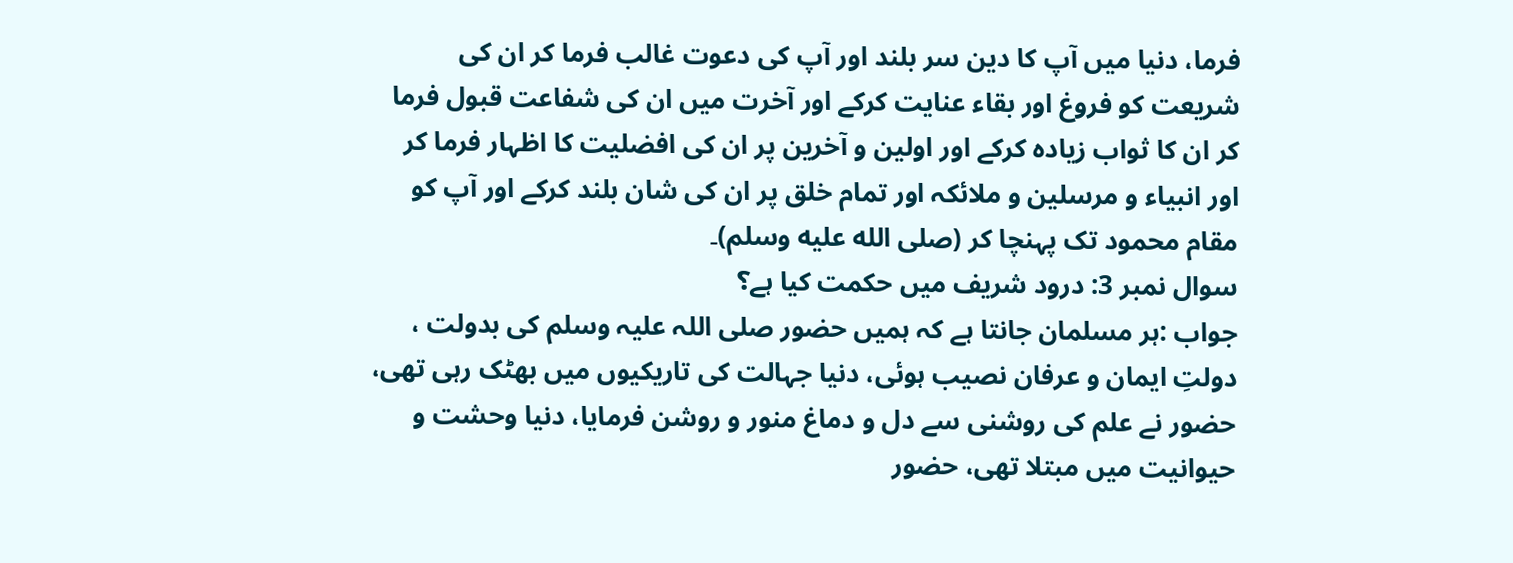فرما، دنیا میں آپ کا دین سر بلند اور آپ کی دعوت غالب فرما کر ان کی شریعت کو فروغ اور بقاء عنایت کرکے اور آخرت میں ان کی شفاعت قبول فرما کر ان کا ثواب زیادہ کرکے اور اولین و آخرین پر ان کی افضلیت کا اظہار فرما کر اور انبیاء و مرسلین و ملائکہ اور تمام خلق پر ان کی شان بلند کرکے اور آپ کو مقام محمود تک پہنچا کر (صلى الله عليه وسلم)۔
سوال نمبر 3: درود شریف میں حکمت کیا ہے؟
جواب :ہر مسلمان جانتا ہے کہ ہمیں حضور صلی اللہ علیہ وسلم کی بدولت ، دولتِ ایمان و عرفان نصیب ہوئی، دنیا جہالت کی تاریکیوں میں بھٹک رہی تھی، حضور نے علم کی روشنی سے دل و دماغ منور و روشن فرمایا، دنیا وحشت و حیوانیت میں مبتلا تھی، حضور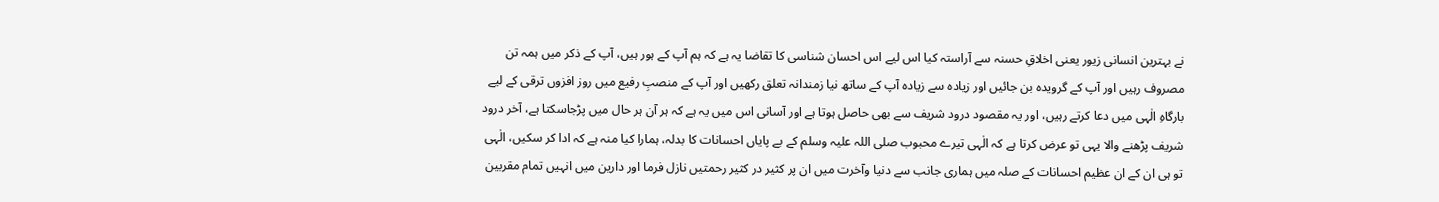نے بہترین انسانی زیور یعنی اخلاقِ حسنہ سے آراستہ کیا اس لیے اس احسان شناسی کا تقاضا یہ ہے کہ ہم آپ کے ہور ہیں، آپ کے ذکر میں ہمہ تن مصروف رہیں اور آپ کے گرویدہ بن جائیں اور زیادہ سے زیادہ آپ کے ساتھ نیا زمندانہ تعلق رکھیں اور آپ کے منصبِ رفیع میں روز افزوں ترقی کے لیے بارگاہِ الٰہی میں دعا کرتے رہیں، اور یہ مقصود درود شریف سے بھی حاصل ہوتا ہے اور آسانی اس میں یہ ہے کہ ہر آن ہر حال میں پڑجاسکتا ہے، آخر درود شریف پڑھنے والا یہی تو عرض کرتا ہے کہ الٰہی تیرے محبوب صلی اللہ علیہ وسلم کے بے پایاں احسانات کا بدلہ، ہمارا کیا منہ ہے کہ ادا کر سکیں، الٰہی تو ہی ان کے ان عظیم احسانات کے صلہ میں ہماری جانب سے دنیا وآخرت میں ان پر کثیر در کثیر رحمتیں نازل فرما اور دارین میں انہیں تمام مقربین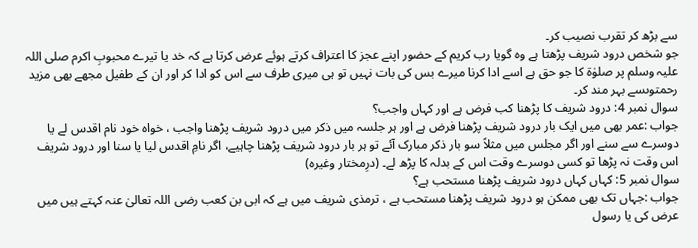سے بڑھ کر تقرب نصیب کر۔
جو شخص درود شریف پڑھتا ہے وہ گویا رب کریم کے حضور اپنے عجز کا اعتراف کرتے ہوئے عرض کرتا ہے کہ خد یا تیرے محبوبِ اکرم صلی اللہ علیہ وسلم پر صلوٰۃ کا جو حق ہے اسے ادا کرنا میرے بس کی بات نہیں تو ہی میری طرف سے اس کو ادا کر اور ان کے طفیل مجھے بھی مزید رحمتوںسے بہر مند کر۔
سوال نمبر 4: درود شریف کا پڑھنا کب فرض ہے اور کہاں واجب؟
جواب :عمر بھی میں ایک بار درود شریف پڑھنا فرض ہے اور ہر جلسہ میں ذکر میں درود شریف پڑھنا واجب ، خواہ خود نام اقدس لے یا دوسرے سے سنے اور اگر مجلس میں مثلاً سو بار ذکر مبارک آئے تو ہر بار درود شریف پڑھنا چاہیے، اگر نامِ اقدس لیا یا سنا اور درود شریف اس وقت نہ پڑھا تو کسی دوسرے وقت اس کے بدلہ کا پڑھ لے۔ (درِمختار وغیرہ)
سوال نمبر 5: کہاں کہاں درود شریف پڑھنا مستحب ہے؟
جواب :جہاں تک بھی ممکن ہو درود شریف پڑھنا مستحب ہے ، ترمذی شریف میں ہے کہ ابی بن کعب رضی اللہ تعالیٰ عنہ کہتے ہیں میں عرض کی یا رسول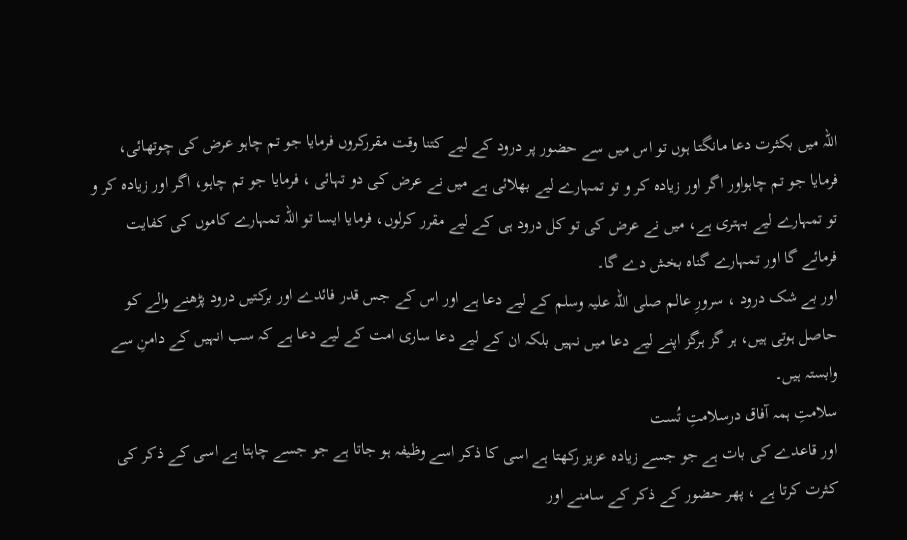اللہ میں بکثرت دعا مانگتا ہوں تو اس میں سے حضور پر درود کے لیے کتنا وقت مقررکروں فرمایا جو تم چاہو عرض کی چوتھائی، فرمایا جو تم چاہواور اگر اور زیادہ کر و تو تمہارے لیے بھلائی ہے میں نے عرض کی دو تہائی ، فرمایا جو تم چاہو، اگر اور زیادہ کر و تو تمہارے لیے بہتری ہے، میں نے عرض کی تو کل درود ہی کے لیے مقرر کرلوں، فرمایا ایسا تو اللہ تمہارے کاموں کی کفایت فرمائے گا اور تمہارے گناہ بخش دے گا۔
اور بے شک درود ، سرورِ عالم صلی اللہ علیہ وسلم کے لیے دعا ہے اور اس کے جس قدر فائدے اور برکتیں درود پڑھنے والے کو حاصل ہوتی ہیں، ہر گز ہرگز اپنے لیے دعا میں نہیں بلکہ ان کے لیے دعا ساری امت کے لیے دعا ہے کہ سب انہیں کے دامنِ سے وابستہ ہیں۔
سلامتِ ہمہ آفاق درسلامتِ تُست
اور قاعدے کی بات ہے جو جسے زیادہ عزیز رکھتا ہے اسی کا ذکر اسے وظیفہ ہو جاتا ہے جو جسے چاہتا ہے اسی کے ذکر کی کثرت کرتا ہے ، پھر حضور کے ذکر کے سامنے اور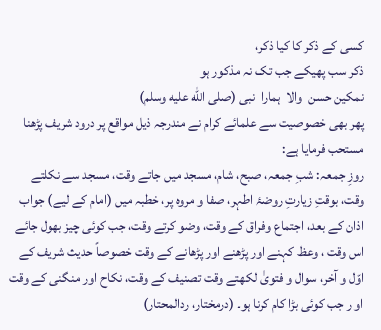کسی کے ذکر کا کیا ذکر،
ذکر سب پھیکے جب تک نہ مذکور ہو
نمکین حسن  والا  ہمارا  نبی (صلى الله عليه وسلم)
پھر بھی خصوصیت سے علمائے کرام نے مندرجہ ذیل مواقع پر درود شریف پڑھنا مستحب فرمایا ہے:
روزِ جمعہ: شبِ جمعہ، صبح، شام، مسجد میں جاتے وقت، مسجد سے نکلتے وقت، بوقتِ زیارتِ روضۂ اطہر، صفا و مروہ پر، خطبہ میں (امام کے لیے) جواب اذان کے بعد، اجتماع وفراق کے وقت، وضو کرتے وقت، جب کوئی چیز بھول جائے اس وقت ، وعظ کہنے اور پڑھنے اور پڑھانے کے وقت خصوصاً حدیث شریف کے اوّل و آخر، سوال و فتویٰ لکھتے وقت تصنیف کے وقت، نکاح اور منگنی کے وقت او ر جب کوئی بڑا کام کرنا ہو۔ (درمختار، ردالمحتار)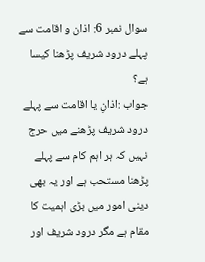سوال نمبر 6: اذان و اقامت سے پہلے درود شریف پڑھنا کیسا ہے؟
جواب :اذانِ یا اقامت سے پہلے درود شریف پڑھنے میں حرج نہیں کہ ہر اہم کام سے پہلے پڑھنا مستحب ہے اور یہ بھی دینی امور میں بڑی اہمیت کا مقام ہے مگر درود شریف اور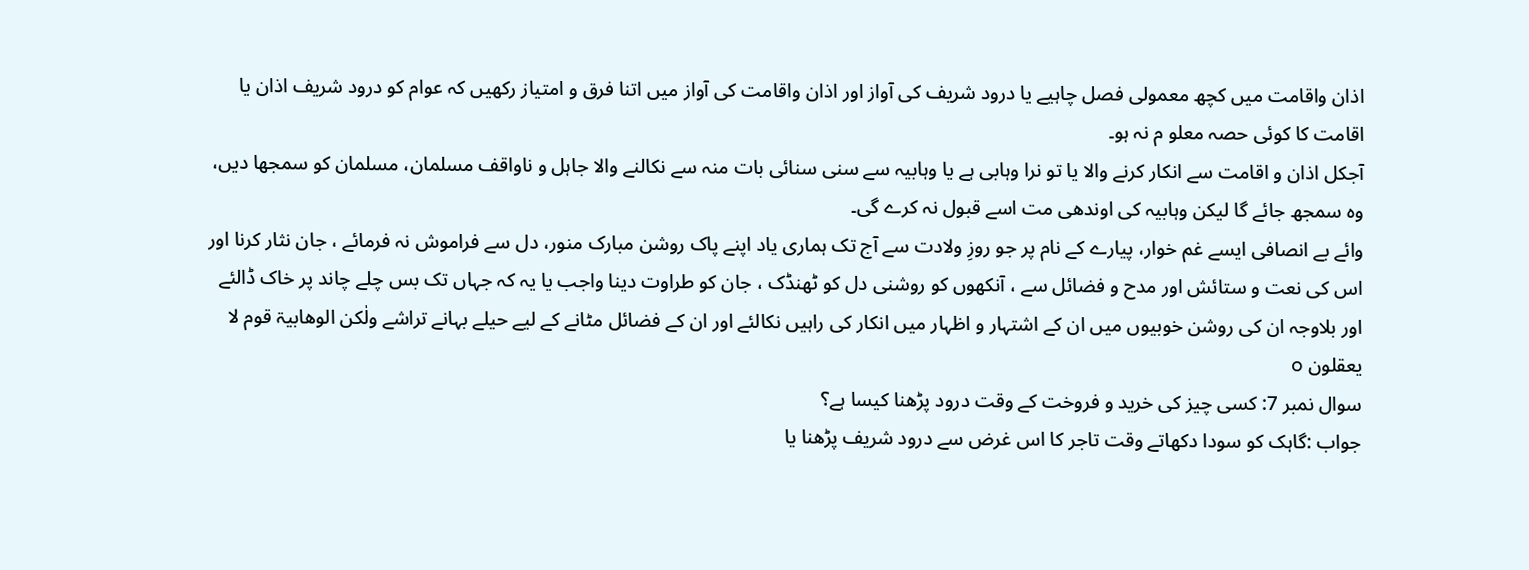اذان واقامت میں کچھ معمولی فصل چاہیے یا درود شریف کی آواز اور اذان واقامت کی آواز میں اتنا فرق و امتیاز رکھیں کہ عوام کو درود شریف اذان یا اقامت کا کوئی حصہ معلو م نہ ہو۔
آجکل اذان و اقامت سے انکار کرنے والا یا تو نرا وہابی ہے یا وہابیہ سے سنی سنائی بات منہ سے نکالنے والا جاہل و ناواقف مسلمان، مسلمان کو سمجھا دیں، وہ سمجھ جائے گا لیکن وہابیہ کی اوندھی مت اسے قبول نہ کرے گی۔
وائے بے انصافی ایسے غم خوار، پیارے کے نام پر جو روزِ ولادت سے آج تک ہماری یاد اپنے پاک روشن مبارک منور، دل سے فراموش نہ فرمائے ، جان نثار کرنا اور اس کی نعت و ستائش اور مدح و فضائل سے ، آنکھوں کو روشنی دل کو ٹھنڈک ، جان کو طراوت دینا واجب یا یہ کہ جہاں تک بس چلے چاند پر خاک ڈالئے اور بلاوجہ ان کی روشن خوبیوں میں ان کے اشتہار و اظہار میں انکار کی راہیں نکالئے اور ان کے فضائل مٹانے کے لیے حیلے بہانے تراشے ولٰکن الوھابیۃ قوم لا یعقلون o
سوال نمبر 7: کسی چیز کی خرید و فروخت کے وقت درود پڑھنا کیسا ہے؟
جواب :گاہک کو سودا دکھاتے وقت تاجر کا اس غرض سے درود شریف پڑھنا یا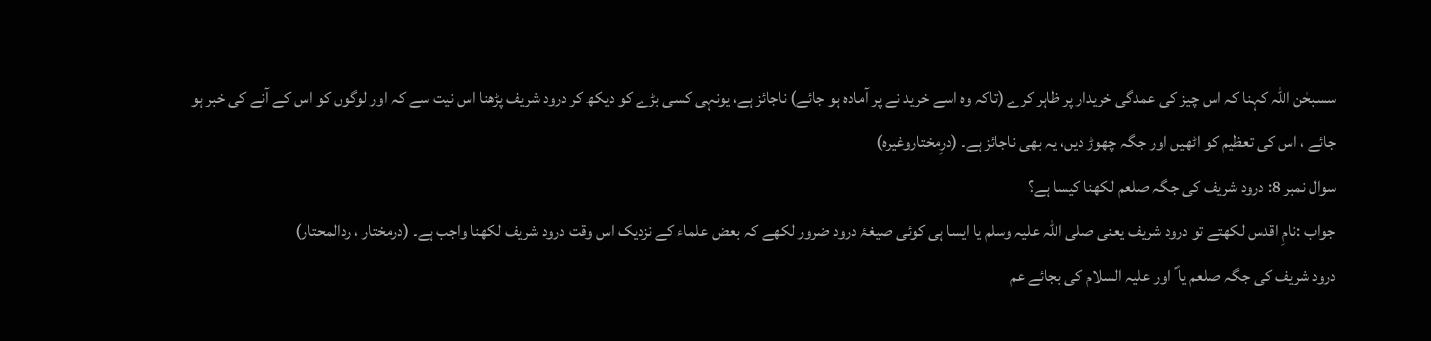سسبحٰن اللہ کہنا کہ اس چیز کی عمدگی خریدار پر ظاہر کرے (تاکہ وہ اسے خرید نے پر آمادہ ہو جائے) ناجائز ہے، یونہی کسی بڑے کو دیکھ کر درود شریف پڑھنا اس نیت سے کہ اور لوگوں کو اس کے آنے کی خبر ہو جائے ، اس کی تعظیم کو اٹھیں اور جگہ چھوڑ دیں، یہ بھی ناجائز ہے۔ (درِمختاروغیرہ)
سوال نمبر 8: درود شریف کی جگہ صلعم لکھنا کیسا ہے؟
جواب :نامِ اقدس لکھتے تو درود شریف یعنی صلی اللہ علیہ وسلم یا ایسا ہی کوئی صیغۂ درود ضرور لکھے کہ بعض علماء کے نزدیک اس وقت درود شریف لکھنا واجب ہے۔ (درمختار ، ردالمحتار)
درود شریف کی جگہ صلعم یا ؐ اور علیہ السلام کی بجائے عم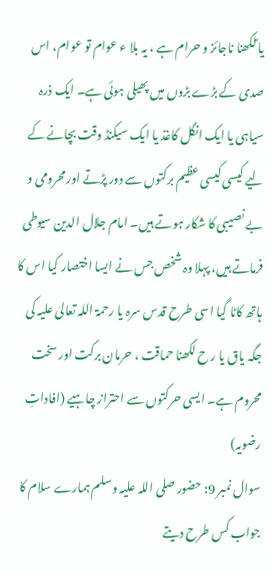یا ؑلکھنا ناجائز و حرام ہے ، یہ بلا ء عوام تو عوام، اس صدی کے بڑے بڑوں میں پھیلی ہوئی ہے۔ ایک ذرہ سیاہی یا ایک انگل کاغذ یا ایک سیکنڈ وقت بچانے کے لیے کیسی کیسی عظیم برکتوں سے دور پڑتے اور محرومی و بے نصیبی کا شکار ہوتے ہیں۔ امام جلال الدین سیوطی فرماتے ہیں، پہلا وہ شخص جس نے ایسا اختصار کیا اس کا ہاتھ کاٹا گیا اسی طرح قدس سرہ یا رحمۃ اللہ تعالیٰ علیہ کی جگہ یاق یا ر ح لکھنا حماقت ، حرمان برکت اور سخت محروم ہے۔ ایسی حرکتوں سے احتراز چاہیے (افاداتِ رضویہ)
سوال نمبر 9: حضور صلی اللہ علیہ وسلم ہمارے سلام کا جواب کس طرح دیتے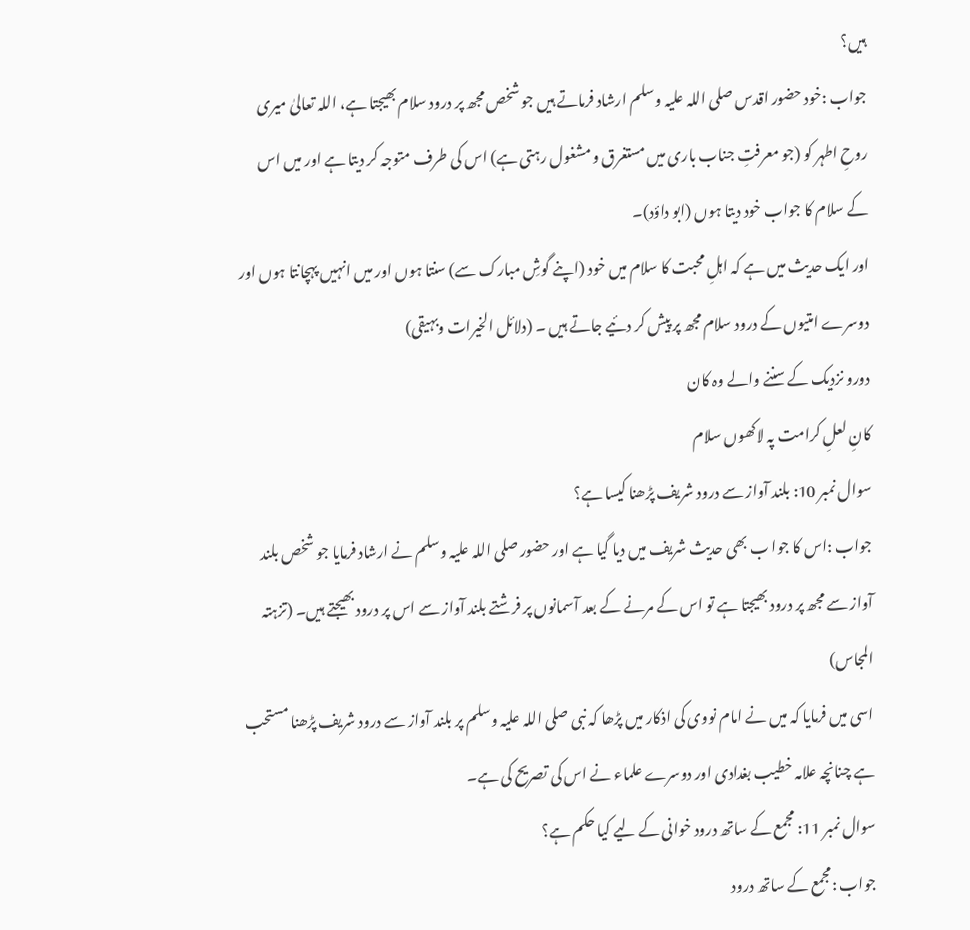ہیں؟
جواب :خود حضور اقدس صلی اللہ علیہ وسلم ارشاد فرماتے ہیں جو شخص مجھ پر درود سلام بھیجتا ہے، اللہ تعالیٰ میری روحِ اطہر کو (جو معرفتِ جناب باری میں مستغرق و مشغول رہتی ہے) اس کی طرف متوجہ کر دیتا ہے اور میں اس کے سلام کا جواب خود دیتا ہوں (ابو داؤد)۔
اور ایک حدیث میں ہے کہ اہلِ محبت کا سلام میں خود (اپنے گوشِ مبارک سے) سنتا ہوں اور میں انہیں پہچانتا ہوں اور دوسرے امتیوں کے درود سلام مجھ پر پیش کر دئیے جاتے ہیں ۔ (دلائل الخیرات وبہیقی)
دورو نزدیک کے سننے والے وہ کان
کانِ لعلِ کرامت پہ لاکھوں سلام
سوال نمبر 10: بلند آواز سے درود شریف پڑھنا کیسا ہے؟
جواب :اس کا جوا ب بھی حدیث شریف میں دیا گیا ہے اور حضور صلی اللہ علیہ وسلم نے ارشاد فرمایا جو شخص بلند آواز سے مجھ پر درود بھیجتا ہے تو اس کے مرنے کے بعد آسمانوں پر فرشتے بلند آواز سے اس پر درود بھیجتے ہیں۔ (تزہتہ المجاس)
اسی میں فرمایا کہ میں نے امام نووی کی اذکار میں پڑھا کہ نبی صلی اللہ علیہ وسلم پر بلند آواز سے درود شریف پڑھنا مستحب ہے چنانچہ علامہ خطیب بغدادی اور دوسرے علماء نے اس کی تصریح کی ہے۔
سوال نمبر 11: مجمع کے ساتھ درود خوانی کے لیے کیا حکم ہے؟
جواب :مجمع کے ساتھ درود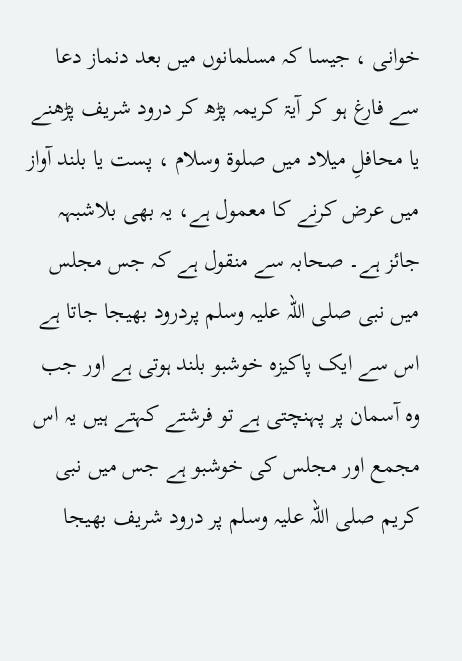خوانی ، جیسا کہ مسلمانوں میں بعد دنماز دعا سے فارغ ہو کر آیۃ کریمہ پڑھ کر درود شریف پڑھنے یا محافلِ میلاد میں صلوۃ وسلام ، پست یا بلند آواز میں عرض کرنے کا معمول ہے، یہ بھی بلاشبہہ جائز ہے۔ صحابہ سے منقول ہے کہ جس مجلس میں نبی صلی اللہ علیہ وسلم پردرود بھیجا جاتا ہے اس سے ایک پاکیزہ خوشبو بلند ہوتی ہے اور جب وہ آسمان پر پہنچتی ہے تو فرشتے کہتے ہیں یہ اس مجمع اور مجلس کی خوشبو ہے جس میں نبی کریم صلی اللہ علیہ وسلم پر درود شریف بھیجا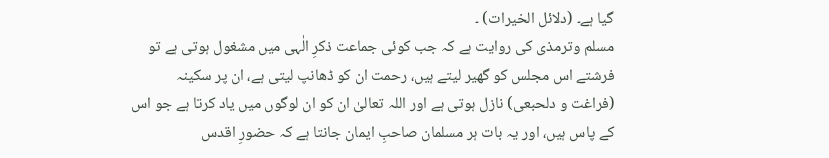گیا ہے۔ (دلائل الخیرات) ۔
مسلم وترمذی کی روایت ہے کہ جب کوئی جماعت ذکرِ الٰہی میں مشغول ہوتی ہے تو فرشتے اس مجلس کو گھیر لیتے ہیں، رحمت ان کو ڈھانپ لیتی ہے، ان پر سکینہ (فراغت و دلحبعی) نازل ہوتی ہے اور اللہ تعالیٰ ان کو ان لوگوں میں یاد کرتا ہے جو اس کے پاس ہیں، اور یہ بات ہر مسلمان صاحبِ ایمان جانتا ہے کہ حضورِ اقدس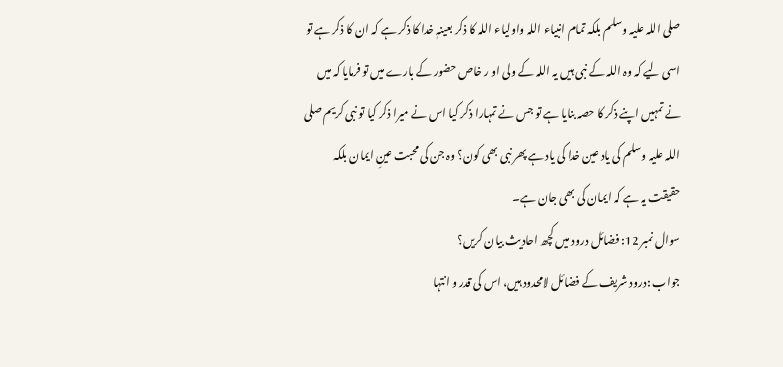صلی اللہ علیہ وسلم بلکہ تمام انبیاء اللہ واولیاء اللہ کا ذکر بعینہٖ خدا کا ذکر ہے کہ ان کا ذکر ہے تو اسی لیے کہ وہ اللہ کے نبی ہیں یہ اللہ کے ولی او ر خاص حضور کے بارے میں تو فرمایا کہ میں نے تمہیں اپنے ذکر کا حصہ بنایا ہے تو جس نے تمہارا ذکر کیا اس نے میرا ذکر کیا تو نبی کریم صلی اللہ علیہ وسلم کی یاد عین خدا کی یاد ہے پھر نبی بھی کون؟ وہ جن کی محبت عینِ ایمان بلکہ حقیقت یہ ہے کہ ایمان کی بھی جان ہے۔
سوال نمبر 12: فضائل درود میں کچھ احادیث بیان کریں؟
جواب :درود شریف کے فضائل لامحدود ہیں، اس کی قدر و انتہا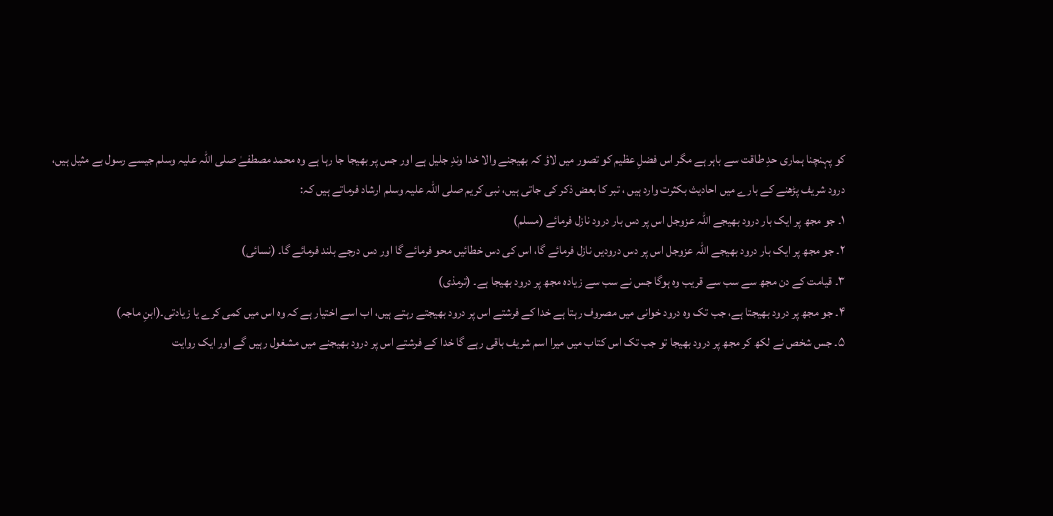کو پہنچنا ہماری حدِ طاقت سے باہر ہے مگر اس فضلِ عظیم کو تصور میں لاؤ کہ بھیجنے والا خدا وندِ جلیل ہے اور جس پر بھیجا جا رہا ہے وہ محمد مصطفےٰ صلی اللہ علیہ وسلم جیسے رسول بے مثیل ہیں، درود شریف پڑھنے کے بارے میں احادیث بکثرت وارد ہیں ، تبر کا بعض ذکر کی جاتی ہیں، نبی کریم صلی اللہ علیہ وسلم ارشاد فرماتے ہیں کہ:
۱۔ جو مجھ پر ایک بار درود بھیجے اللہ عزوجل اس پر دس بار درود نازل فرمائے (مسلم)
۲۔ جو مجھ پر ایک بار درود بھیجے اللہ عزوجل اس پر دس درودیں نازل فرمائے گا، اس کی دس خطائیں محو فرمائے گا اور دس درجے بلند فرمائے گا۔ (نسائی)
۳۔ قیامت کے دن مجھ سے سب سے قریب وہ ہوگا جس نے سب سے زیادہ مجھ پر درود بھیجا ہے۔ (ترمذی)
۴۔ جو مجھ پر درود بھیجتا ہے، جب تک وہ درود خوانی میں مصروف رہتا ہے خدا کے فرشتے اس پر درود بھیجتے رہتے ہیں، اب اسے اختیار ہے کہ وہ اس میں کمی کرے یا زیادتی۔(ابنِ ماجہ)
۵۔ جس شخص نے لکھ کر مجھ پر درود بھیجا تو جب تک اس کتاب میں میرا اسم شریف باقی رہے گا خدا کے فرشتے اس پر درود بھیجنے میں مشغول رہیں گے اور ایک روایت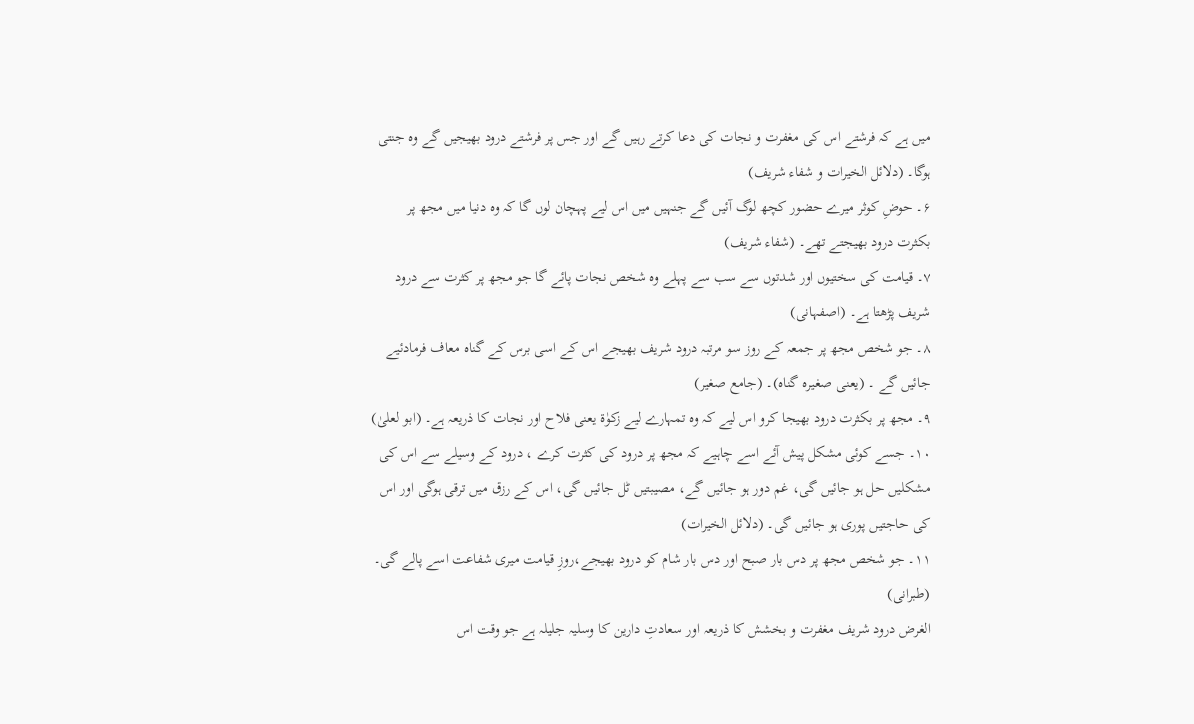میں ہے کہ فرشتے اس کی مغفرت و نجات کی دعا کرتے رہیں گے اور جس پر فرشتے درود بھیجیں گے وہ جنتی ہوگا۔ (دلائل الخیرات و شفاء شریف)
۶۔ حوضِ کوثر میرے حضور کچھ لوگ آئیں گے جنہیں میں اس لیے پہچان لوں گا کہ وہ دنیا میں مجھ پر بکثرت درود بھیجتے تھے۔ (شفاء شریف)
۷۔ قیامت کی سختیوں اور شدتوں سے سب سے پہلے وہ شخص نجات پائے گا جو مجھ پر کثرت سے درود شریف پڑھتا ہے۔ (اصفہانی)
۸۔ جو شخص مجھ پر جمعہ کے روز سو مرتبہ درود شریف بھیجے اس کے اسی برس کے گناہ معاف فرمادئیے جائیں گے ۔ (یعنی صغیرہ گناہ)۔ (جامع صغیر)
۹۔ مجھ پر بکثرت درود بھیجا کرو اس لیے کہ وہ تمہارے لیے زکوٰۃ یعنی فلاح اور نجات کا ذریعہ ہے۔ (ابو لعلیٰ)
۱۰۔ جسے کوئی مشکل پیش آئے اسے چاہیے کہ مجھ پر درود کی کثرت کرے ، درود کے وسیلے سے اس کی مشکلیں حل ہو جائیں گی، غم دور ہو جائیں گے، مصیبتیں ٹل جائیں گی، اس کے رزق میں ترقی ہوگی اور اس کی حاجتیں پوری ہو جائیں گی۔ (دلائل الخیرات)
۱۱۔ جو شخص مجھ پر دس بار صبح اور دس بار شام کو درود بھیجے،روزِ قیامت میری شفاعت اسے پالے گی۔ (طبرانی)
الغرض درود شریف مغفرت و بخشش کا ذریعہ اور سعادتِ دارین کا وسلیہ جلیلہ ہے جو وقت اس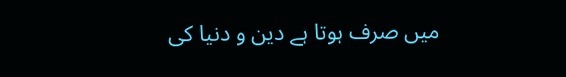میں صرف ہوتا ہے دین و دنیا کی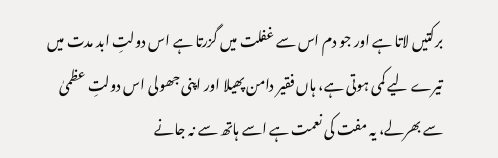برکتیں لاتا ہے اور جو دم اس سے غفلت میں گزرتا ہے اس دولتِ ابد مدت میں تیرے لیے کمی ہوتی ہے، ہاں فقیر دامن پھیلا اور اپنی جھولی اس دولتِ عظمیٰ سے بھرلے، یہ مفت کی نعمت ہے اسے ہاتھ سے نہ جانے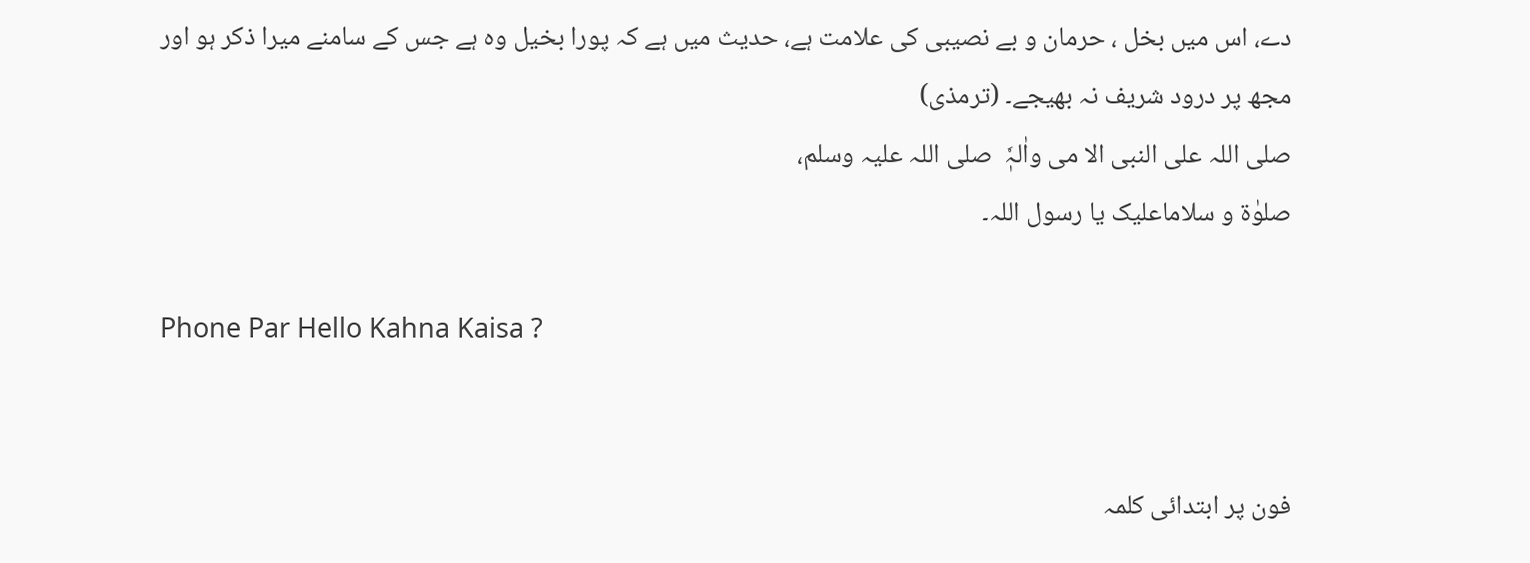دے، اس میں بخل ، حرمان و بے نصیبی کی علامت ہے، حدیث میں ہے کہ پورا بخیل وہ ہے جس کے سامنے میرا ذکر ہو اور مجھ پر درود شریف نہ بھیجے۔ (ترمذی)
صلی اللہ علی النبی الا می واٰلہٖٗ  صلی اللہ علیہ وسلم،
صلوٰۃ و سلاماعلیک یا رسول اللہ۔

Phone Par Hello Kahna Kaisa ?


فون پر ابتدائی کلمہ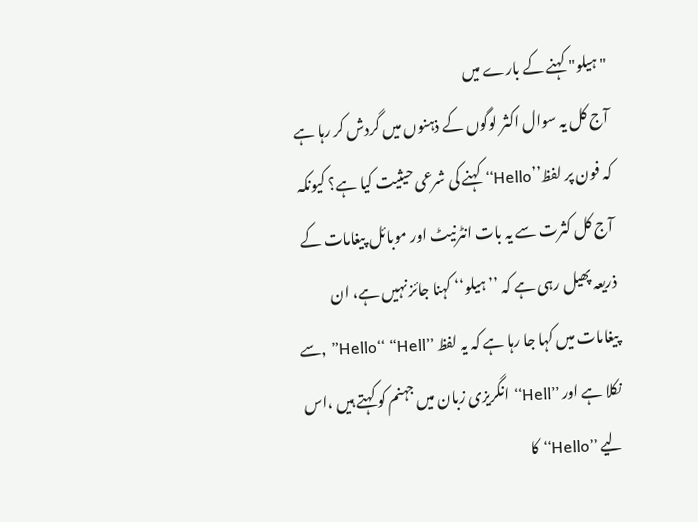"ہیلو" کہنے کے بارے میں
آج کل یہ سوال اکثر لوگوں کے ذہنوں میں گردش کر رہا ہے کہ فون پر لفظ’’Hello‘‘ کہنے کی شرعی حیثیت کیا ہے؟ کیونکہ آج کل کثرت سے یہ بات انٹرنیٹ اور موبائل پیغامات کے ذریعہ پھیل رہی ہے کہ ’’ہیلو‘‘ کہنا جائز نہیں ہے، ان پیغامات میں کہا جا رہا ہے کہ یہ لفظ ’’Hello‘‘ “Hell” ,سے نکلا ہے اور ’’Hell‘‘ انگریزی زبان میں جہنم کو کہتے ہیں ،اس لیے ’’Hello‘‘ کا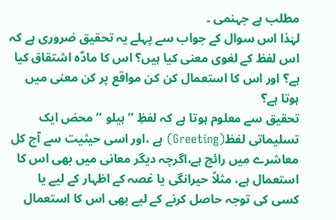مطلب ہے جہنمی ۔
لہٰذا اس سوال کے جواب سے پہلے یہ تحقیق ضروری ہے کہ اس لفظ کے لغوی معنی کیا ہیں؟ اس کا مادّہ اشتقاق کیا ہے؟ اور اس کا استعمال کن کن مواقع پر کن معنی میں ہوتا ہے؟
تحقیق سے معلوم ہوتا ہے کہ لفظِ ’’ہیلو ‘‘ محض ایک تسلیماتی لفظ(Greeting) ہے ،اور اسی حیثیت سے آج کل معاشرے میں رائج ہے،اگرچہ دیگر معانی میں بھی اس کا استعمال ہے، مثلاً حیرانگی یا غصہ کے اظہار کے لیے یا کسی کی توجہ حاصل کرنے کے لیے بھی اس کا استعمال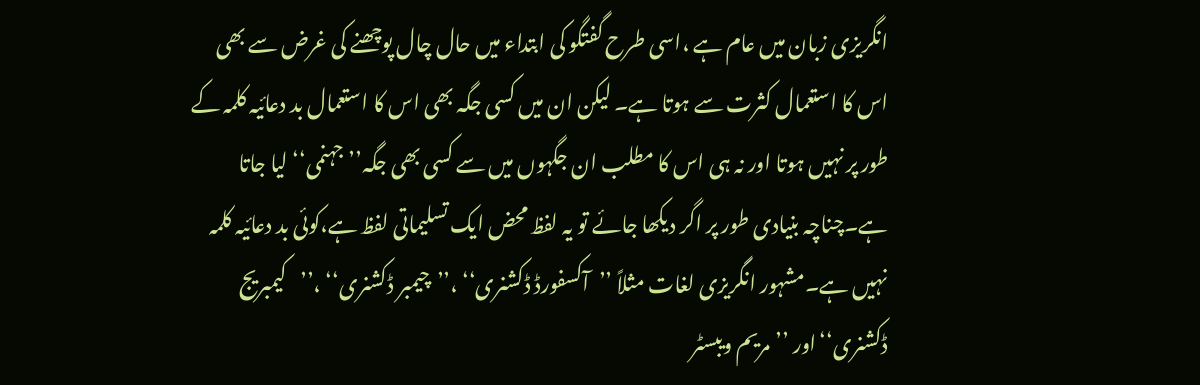انگریزی زبان میں عام ہے ،اسی طرح گفتگو کی ابتداء میں حال چال پوچھنے کی غرض سے بھی اس کا استعمال کثرت سے ہوتا ہے۔ لیکن ان میں کسی جگہ بھی اس کا استعمال بد دعائیہ کلمہ کے طور پر نہیں ہوتا اور نہ ہی اس کا مطلب ان جگہوں میں سے کسی بھی جگہ’’جہنمی‘‘لیا جاتا ہے۔چناچہ بنیادی طور پر اگر دیکھا جائے تو یہ لفظ محض ایک تسلیماتی لفظ ہے،کوئی بد دعائیہ کلمہ نہیں ہے۔مشہور انگریزی لغات مثلاً ’’آکسفورڈ ڈکشنری‘‘ ،’’چیمبر ڈکشنری‘‘ ،’’کیمبریج ڈکشنری‘‘اور ’’مریم ویبسٹر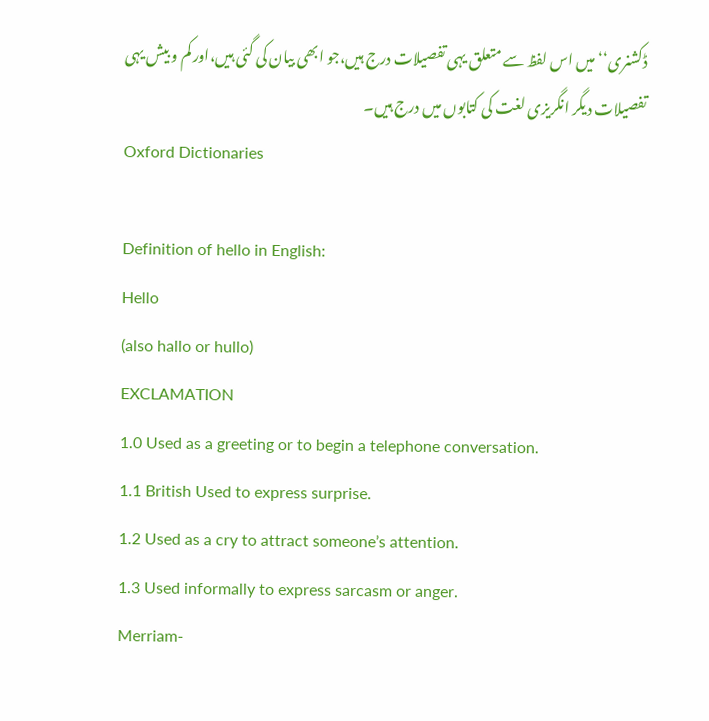ڈکشنری‘‘ میں اس لفظ سے متعلق یہی تفصیلات درج ہیں،جو ابھی بیان کی گئی ہیں،اور کم و بیش یہی تفصیلات دیگر انگریزی لغت کی کتابوں میں درج ہیں۔
Oxford Dictionaries

Definition of hello in English:
Hello
(also hallo or hullo)
EXCLAMATION
1.0 Used as a greeting or to begin a telephone conversation.
1.1 British Used to express surprise.
1.2 Used as a cry to attract someone’s attention.
1.3 Used informally to express sarcasm or anger.
Merriam-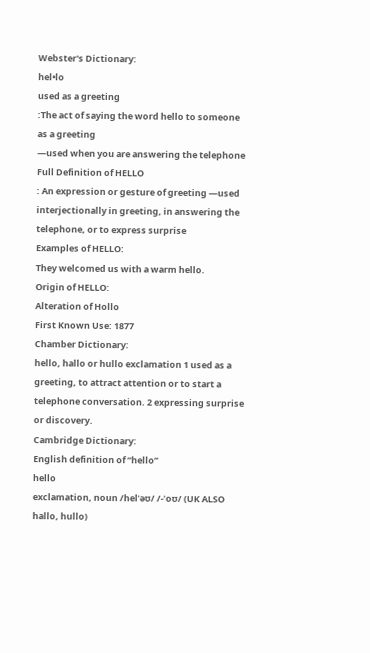Webster's Dictionary:
hel•lo
used as a greeting
:The act of saying the word hello to someone as a greeting
—used when you are answering the telephone
Full Definition of HELLO
: An expression or gesture of greeting —used interjectionally in greeting, in answering the telephone, or to express surprise
Examples of HELLO:
They welcomed us with a warm hello.
Origin of HELLO:
Alteration of Hollo
First Known Use: 1877
Chamber Dictionary:
hello, hallo or hullo exclamation 1 used as a greeting, to attract attention or to start a telephone conversation. 2 expressing surprise or discovery.
Cambridge Dictionary:
English definition of “hello”
hello
exclamation, noun /helˈəʊ/ /-ˈoʊ/ (UK ALSO hallo, hullo)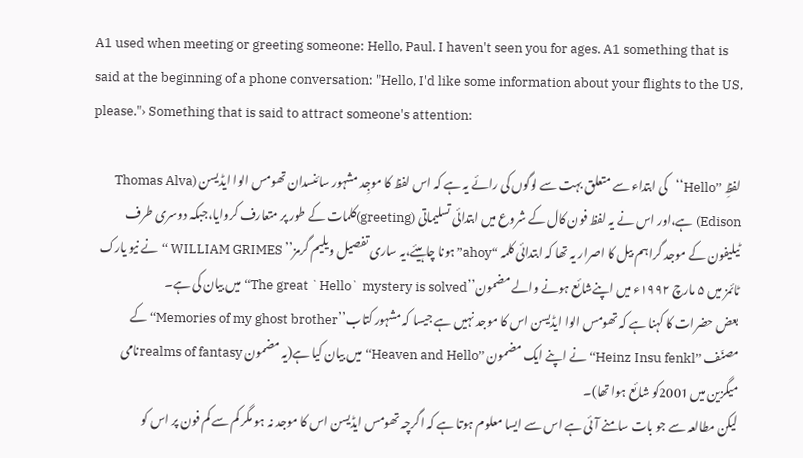A1 used when meeting or greeting someone: Hello, Paul. I haven't seen you for ages. A1 something that is said at the beginning of a phone conversation: "Hello, I'd like some information about your flights to the US,
please."› Something that is said to attract someone's attention:

لفظِ ’’Hello‘‘کی ابتداء سے متعلق بہت سے لوگوں کی رائے یہ ہے کہ اس لفظ کا موجِد مشہور سائنسدان تھومس الوا ایڈیسن (Thomas Alva Edison) ہے،اور اس نے یہ لفظ فون کال کے شروع میں ابتدائی تسلیماتی (greeting)کلمات کے طور پر متعارف کروایا،جبکہ دوسری طرف ٹیلیفون کے موجد گراہم بیل کا اصرار یہ تھا کہ ابتدائی کلمہ “ahoy”ہونا چاہیئے،یہ ساری تفصیل ویلیم گرمز’’ WILLIAM GRIMES ‘‘ نے نیو یارک ٹائمز میں ۵ مارچ ۱۹۹۲ء میں اپنےشائع ہونے والے مضمون’’The great `Hello` mystery is solved‘‘ میں بیان کی ہے۔
بعض حضرات کا کہنا ہے کہ تھومس الوا ایڈیسن اس کا موجد نہیں ہے جیسا کہ مشہور کتاب’’Memories of my ghost brother‘‘ کے مصنّف ’’Heinz Insu fenkl‘‘ نے اپنے ایک مضمون ’’Heaven and Hello‘‘ میں بیان کیا ہے(یہ مضمون realms of fantasyنامی میگزین میں 2001کو شائع ہوا تھا)۔
لیکن مطالعہ سے جو بات سامنے آئی ہے اس سے ایسا معلوم ہوتا ہے کہ اگرچہ تھومس ایڈیسن اس کا موجد نہ ہو مگر کم سے کم فون پر اس کو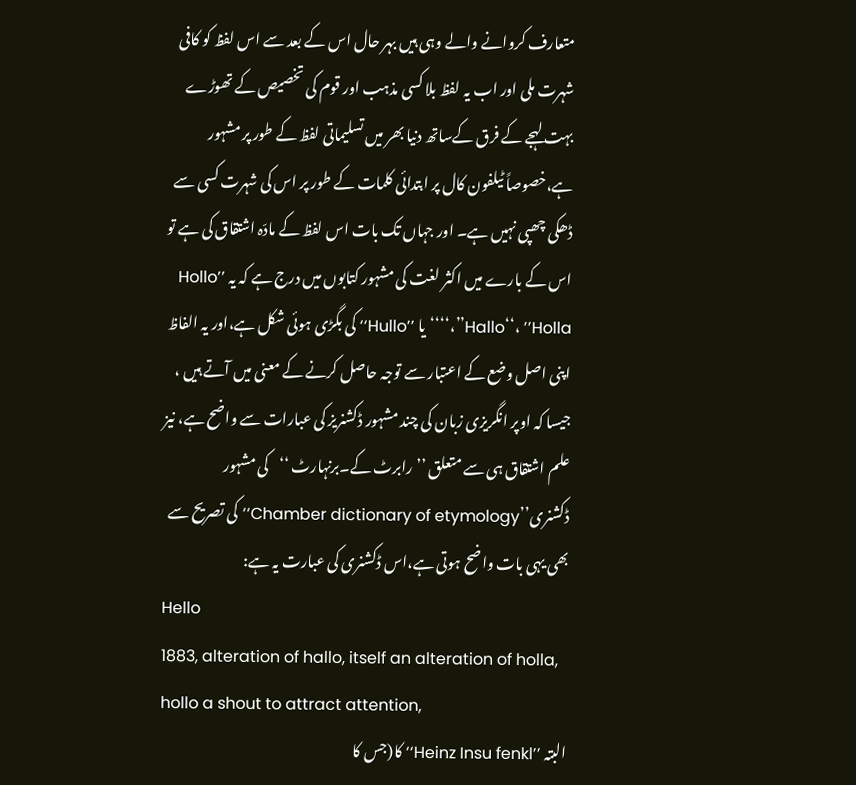متعارف کروانے والے وہی ہیں بہر حال اس کے بعد سے اس لفظ کو کافی شہرت ملی اور اب یہ لفظ بلا کسی مذہب اور قوم کی تخصیص کے تھوڑے بہت لہجے کے فرق کےساتھ دنیا بھر میں تسلیماتی لفظ کے طور پر مشہور ہے،خصوصاً ٹیلفون کال پر ابتدائی کلمات کے طور پر اس کی شہرت کسی سے ڈھکی چھپی نہیں ہے۔ اور جہاں تک بات اس لفظ کے مادّہ اشتقاق کی ہے تو اس کے بارے میں اکثر لغت کی مشہور کتابوں میں درج ہے کہ یہ ’’Hollo ‘‘،’’Hallo‘‘، ’’Holla‘‘یا ’’Hullo‘‘ کی بگڑی ہوئی شکل ہے،اور یہ الفاظ اپنی اصل وضع کے اعتبار سے توجہ حاصل کرنے کے معنی میں آتے ہیں ، جیسا کہ اوپر انگریزی زبان کی چند مشہور ڈکشنریز کی عبارات سے واضح ہے، نیز علم اشتقاق ہی سے متعلق ’’رابرٹ کے۔برنہارٹ ‘‘کی مشہور ڈکشنری’’Chamber dictionary of etymology‘‘ کی تصریح سے بھی یہی بات واضح ہوتی ہے،اس ڈکشنری کی عبارت یہ ہے:
Hello
1883, alteration of hallo, itself an alteration of holla, hollo a shout to attract attention,
البتہ ’’Heinz Insu fenkl‘‘ کا(جس کا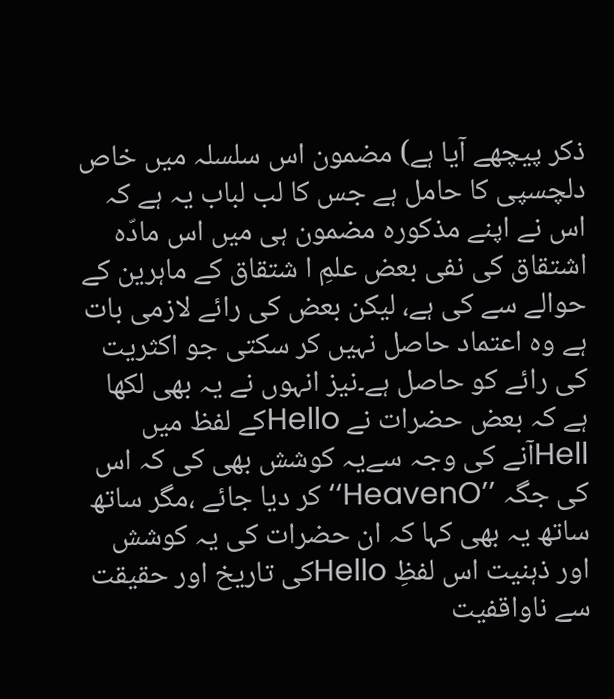ذکر پیچھے آیا ہے) مضمون اس سلسلہ میں خاص دلچسپی کا حامل ہے جس کا لب لباب یہ ہے کہ اس نے اپنے مذکورہ مضمون ہی میں اس مادّہ اشتقاق کی نفی بعض علمِ ا شتقاق کے ماہرین کے حوالے سے کی ہے، لیکن بعض کی رائے لازمی بات ہے وہ اعتماد حاصل نہیں کر سکتی جو اکثریت کی رائے کو حاصل ہے۔نیز انہوں نے یہ بھی لکھا ہے کہ بعض حضرات نے Helloکے لفظ میں Hellآنے کی وجہ سےیہ کوشش بھی کی کہ اس کی جگہ ’’HeavenO‘‘ کر دیا جائے ،مگر ساتھ ساتھ یہ بھی کہا کہ ان حضرات کی یہ کوشش اور ذہنیت اس لفظِ Helloکی تاریخ اور حقیقت سے ناواقفیت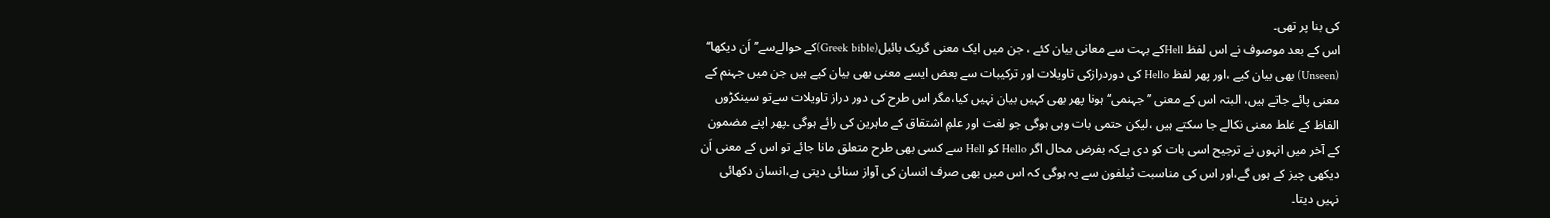کی بنا پر تھی۔
اس کے بعد موصوف نے اس لفظ Hellکے بہت سے معانی بیان کئے ، جن میں ایک معنی گریک بائبل(Greek bible)کے حوالےسے’’اَن دیکھا‘‘ (Unseen) بھی بیان کیے ،اور پھر لفظ Hello کی دوردرازکی تاویلات اور ترکیبات سے بعض ایسے معنی بھی بیان کیے ہیں جن میں جہنم کے معنی پائے جاتے ہیں، البتہ اس کے معنی ’’جہنمی‘‘ ہونا پھر بھی کہیں بیان نہیں کیا،مگر اس طرح کی دور دراز تاویلات سےتو سینکڑوں الفاظ کے غلط معنی نکالے جا سکتے ہیں ،لیکن حتمی بات وہی ہوگی جو لغت اور علمِ اشتقاق کے ماہرین کی رائے ہوگی ۔پھر اپنے مضمون کے آخر میں انہوں نے ترجیح اسی بات کو دی ہےکہ بفرض محال اگر Hello کو Hell سے کسی بھی طرح متعلق مانا جائے تو اس کے معنی اَن دیکھی چیز کے ہوں گے،اور اس کی مناسبت ٹیلفون سے یہ ہوگی کہ اس میں بھی صرف انسان کی آواز سنائی دیتی ہے،انسان دکھائی نہیں دیتا۔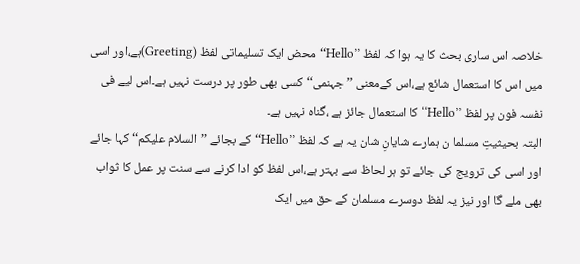خلاصہ اس ساری بحث کا یہ ہوا کہ لفظ ’’Hello‘‘محض ایک تسلیماتی لفظ (Greeting)ہے،اور اسی میں اس کا استعمال شائع ہے،اس کےمعنی ’’جہنمی‘‘ کسی بھی طور پر درست نہیں ہے۔اس لیے فی نفسہ فون پر لفظ ’’Hello‘‘ کا استعمال جائز ہے ،گناہ نہیں ہے۔
البتہ بحیثیتِ مسلما ن ہمارے شایانِ شان یہ ہے کہ لفظ ’’Hello‘‘کے بجائے ’’السلام علیکم‘‘ کہا جائے اور اسی کی ترویج کی جائے تو ہر لحاظ سے بہتر ہے،اس لفظ کو ادا کرنے سے سنت پر عمل کا ثواب بھی ملے گا اور نیز یہ لفظ دوسرے مسلمان کے حق میں ایک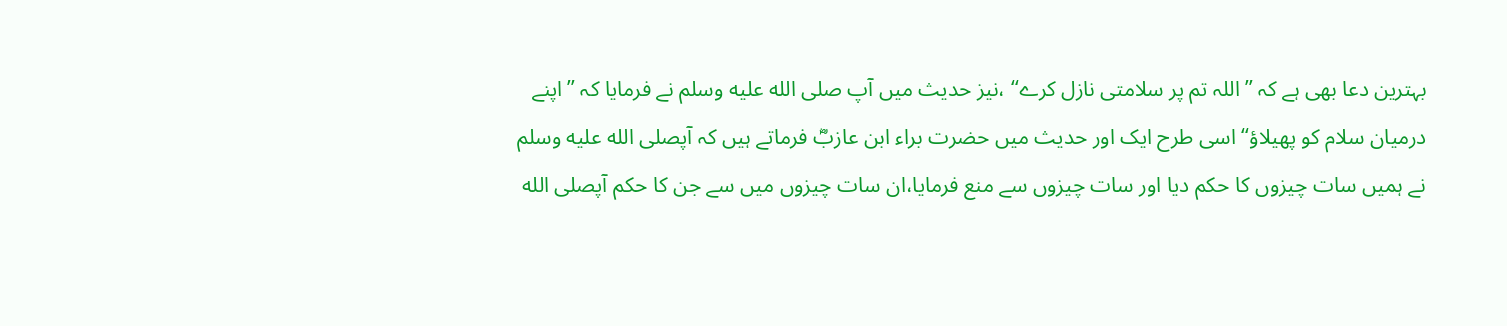بہترین دعا بھی ہے کہ ’’اللہ تم پر سلامتی نازل کرے‘‘ ،نیز حدیث میں آپ صلى الله عليه وسلم نے فرمایا کہ ’’اپنے درميان سلام کو پھیلاؤ‘‘ اسی طرح ایک اور حدیث میں حضرت براء ابن عازبؓ فرماتے ہیں کہ آپصلى الله عليه وسلم نے ہمیں سات چیزوں کا حکم دیا اور سات چیزوں سے منع فرمایا،ان سات چیزوں میں سے جن کا حکم آپصلى الله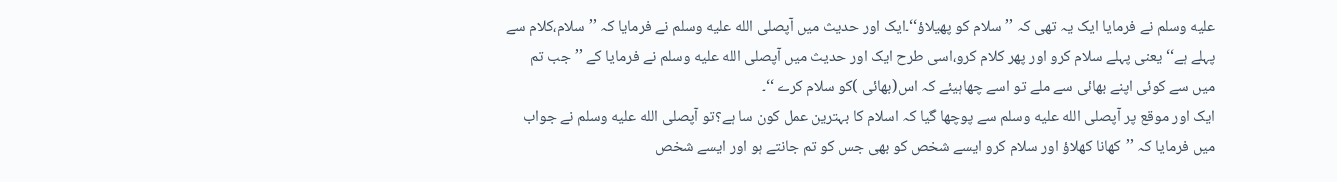عليه وسلم نے فرمایا ایک یہ تھی کہ ’’سلام کو پھیلاؤ‘‘۔ایک اور حدیث میں آپصلى الله عليه وسلم نے فرمایا کہ ’’سلام،کلام سے پہلے ہے‘‘ یعنی پہلے سلام کرو اور پھر کلام کرو،اسی طرح ایک اور حدیث میں آپصلى الله عليه وسلم نے فرمایا کے ’’جب تم میں سے کوئی اپنے بھائی سے ملے تو اسے چھاہیئے کہ اس(بھائی )کو سلام کرے ‘‘۔
ایک اور موقع پر آپصلى الله عليه وسلم سے پوچھا گیا کہ اسلام کا بہترین عمل کون سا ہے؟تو آپصلى الله عليه وسلم نے جواب میں فرمایا کہ ’’کھانا کھلاؤ اور سلام کرو ایسے شخص کو بھی جس کو تم جانتے ہو اور ایسے شخص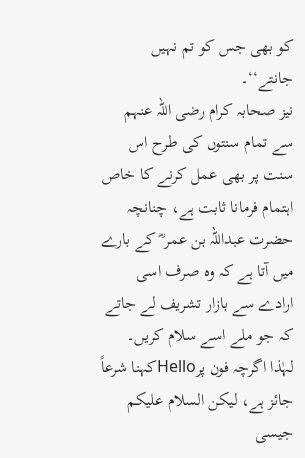کو بھی جس کو تم نہیں جانتے‘‘۔
نیز صحابہ کرام رضی اللہ عنہم سے تمام سنتوں کی طرح اس سنت پر بھی عمل کرنے کا خاص اہتمام فرمانا ثابت ہے، چنانچہ حضرت عبداللہ بن عمر ؓ کے بارے میں آتا ہے کہ وہ صرف اسی ارادے سے بازار تشریف لے جاتے کہ جو ملے اسے سلام کریں۔
لہٰذا اگرچہ فون پرHelloکہنا شرعاً جائز ہے، لیکن السلام علیکم جیسی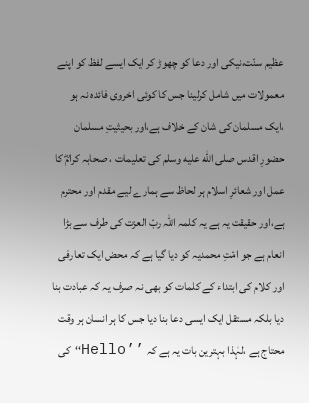عظیم سنّت،نیکی اور دعا کو چھوڑ کر ایک ایسے لفظ کو اپنے معمولات میں شامل کرلینا جس کا کوئی اخروی فائدہ نہ ہو ،ایک مسلمان کی شان کے خلاف ہے،اور بحیثیتِ مسلمان حضورِ اقدس صلى الله عليه وسلم کی تعلیمات ، صحابہ کرامؓ کا عمل اور شعائرِ اسلام ہر لحاظ سے ہمارے لیے مقدم اور محترم ہے،اور حقیقت یہ ہے یہ کلمہ اللہ ربّ العزت کی طرف سے بڑا انعام ہے جو امّتِ محمدیہ کو دیا گیا ہے کہ محض ایک تعارفی اور کلام کی ابتداء کے کلمات کو بھی نہ صرف یہ کہ عبادت بنا دیا بلکہ مستقل ایک ایسی دعا بنا دیا جس کا ہر انسان ہر وقت محتاج ہے ،لہٰذا بہترین بات یہ ہے کہ ’’Hello‘‘کی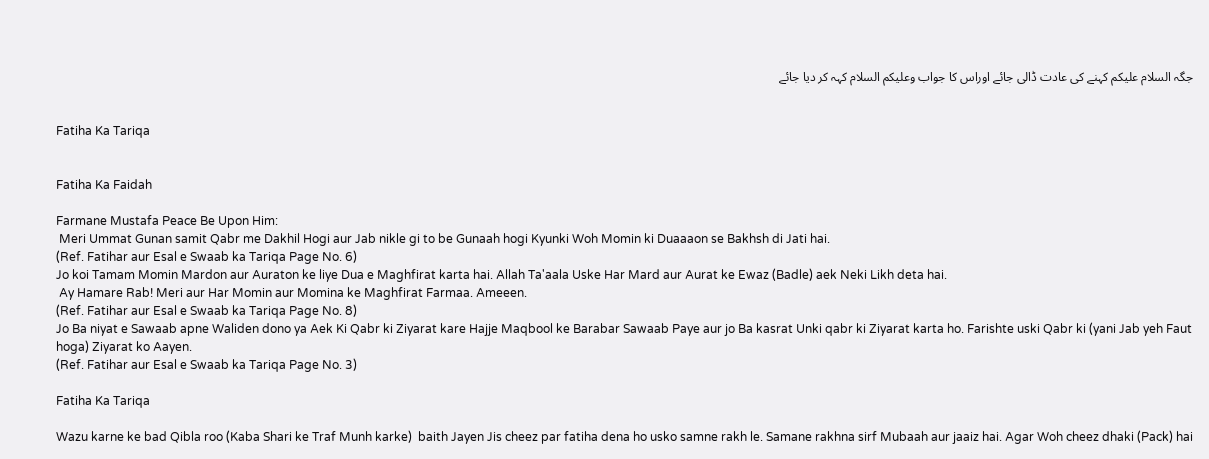جگہ السلام علیکم کہنے کی عادت ڈالی جائے اوراس کا جواب وعلیکم السلام کہہ کر دیا جائے


Fatiha Ka Tariqa


Fatiha Ka Faidah

Farmane Mustafa Peace Be Upon Him:
 Meri Ummat Gunan samit Qabr me Dakhil Hogi aur Jab nikle gi to be Gunaah hogi Kyunki Woh Momin ki Duaaaon se Bakhsh di Jati hai.
(Ref. Fatihar aur Esal e Swaab ka Tariqa Page No. 6)
Jo koi Tamam Momin Mardon aur Auraton ke liye Dua e Maghfirat karta hai. Allah Ta'aala Uske Har Mard aur Aurat ke Ewaz (Badle) aek Neki Likh deta hai.
 Ay Hamare Rab! Meri aur Har Momin aur Momina ke Maghfirat Farmaa. Ameeen.
(Ref. Fatihar aur Esal e Swaab ka Tariqa Page No. 8)
Jo Ba niyat e Sawaab apne Waliden dono ya Aek Ki Qabr ki Ziyarat kare Hajje Maqbool ke Barabar Sawaab Paye aur jo Ba kasrat Unki qabr ki Ziyarat karta ho. Farishte uski Qabr ki (yani Jab yeh Faut hoga) Ziyarat ko Aayen.
(Ref. Fatihar aur Esal e Swaab ka Tariqa Page No. 3)

Fatiha Ka Tariqa

Wazu karne ke bad Qibla roo (Kaba Shari ke Traf Munh karke)  baith Jayen Jis cheez par fatiha dena ho usko samne rakh le. Samane rakhna sirf Mubaah aur jaaiz hai. Agar Woh cheez dhaki (Pack) hai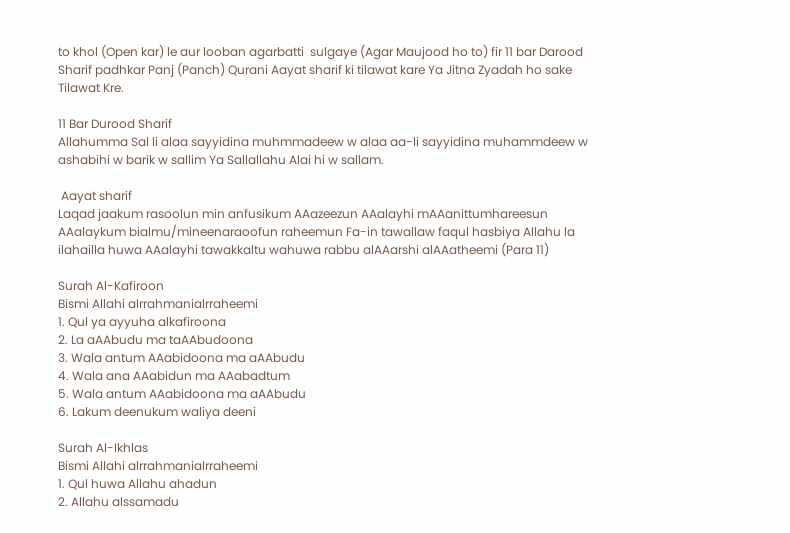to khol (Open kar) le aur looban agarbatti  sulgaye (Agar Maujood ho to) fir 11 bar Darood Sharif padhkar Panj (Panch) Qurani Aayat sharif ki tilawat kare Ya Jitna Zyadah ho sake Tilawat Kre.

11 Bar Durood Sharif
Allahumma Sal li alaa sayyidina muhmmadeew w alaa aa-li sayyidina muhammdeew w ashabihi w barik w sallim Ya Sallallahu Alai hi w sallam.

 Aayat sharif
Laqad jaakum rasoolun min anfusikum AAazeezun AAalayhi mAAanittumhareesun AAalaykum bialmu/mineenaraoofun raheemun Fa-in tawallaw faqul hasbiya Allahu la ilahailla huwa AAalayhi tawakkaltu wahuwa rabbu alAAarshi alAAatheemi (Para 11)

Surah Al-Kafiroon
Bismi Allahi alrrahmanialrraheemi
1. Qul ya ayyuha alkafiroona
2. La aAAbudu ma taAAbudoona
3. Wala antum AAabidoona ma aAAbudu
4. Wala ana AAabidun ma AAabadtum
5. Wala antum AAabidoona ma aAAbudu
6. Lakum deenukum waliya deeni

Surah Al-Ikhlas
Bismi Allahi alrrahmanialrraheemi
1. Qul huwa Allahu ahadun
2. Allahu alssamadu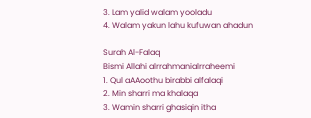3. Lam yalid walam yooladu
4. Walam yakun lahu kufuwan ahadun

Surah Al-Falaq
Bismi Allahi alrrahmanialrraheemi
1. Qul aAAoothu birabbi alfalaqi
2. Min sharri ma khalaqa
3. Wamin sharri ghasiqin itha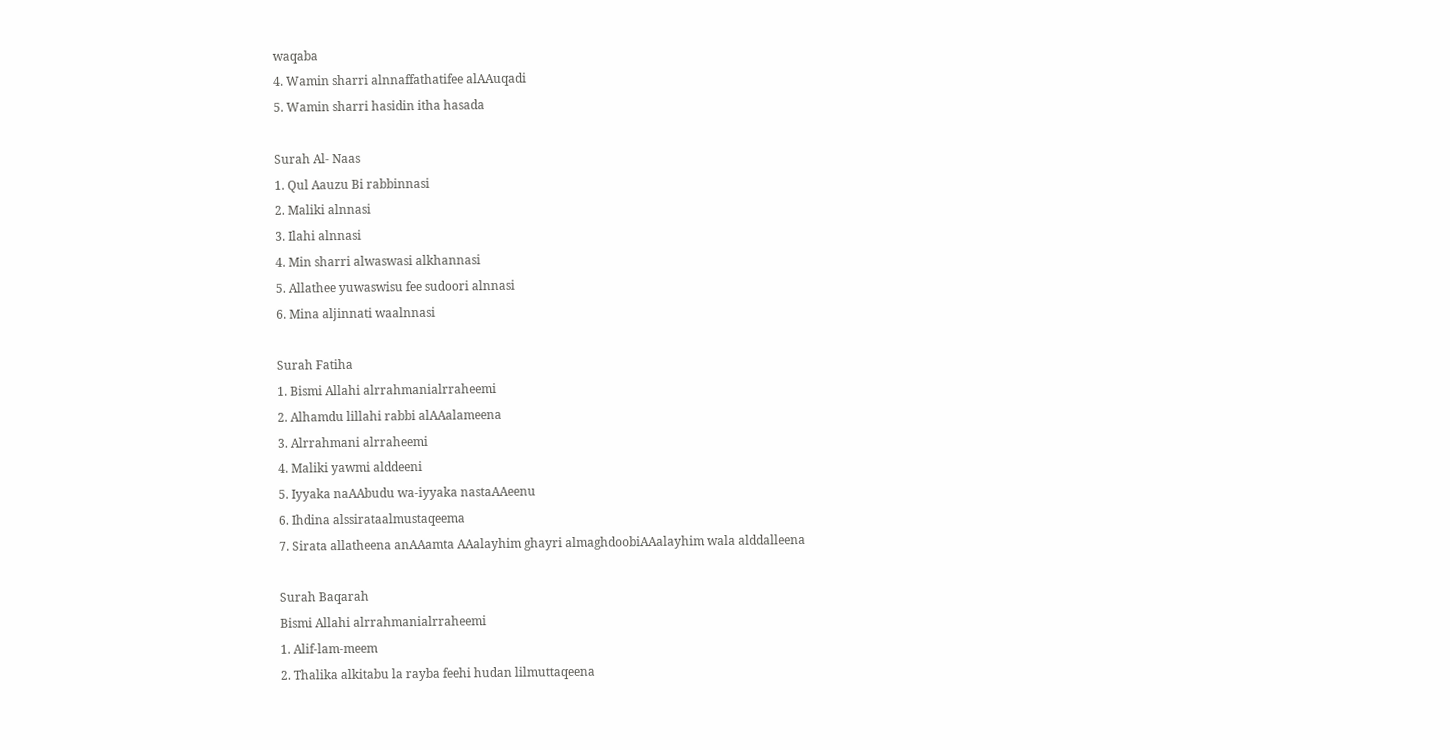waqaba
4. Wamin sharri alnnaffathatifee alAAuqadi
5. Wamin sharri hasidin itha hasada

Surah Al- Naas
1. Qul Aauzu Bi rabbinnasi
2. Maliki alnnasi
3. Ilahi alnnasi
4. Min sharri alwaswasi alkhannasi
5. Allathee yuwaswisu fee sudoori alnnasi
6. Mina aljinnati waalnnasi

Surah Fatiha
1. Bismi Allahi alrrahmanialrraheemi
2. Alhamdu lillahi rabbi alAAalameena
3. Alrrahmani alrraheemi
4. Maliki yawmi alddeeni
5. Iyyaka naAAbudu wa-iyyaka nastaAAeenu
6. Ihdina alssirataalmustaqeema
7. Sirata allatheena anAAamta AAalayhim ghayri almaghdoobiAAalayhim wala alddalleena

Surah Baqarah
Bismi Allahi alrrahmanialrraheemi
1. Alif-lam-meem
2. Thalika alkitabu la rayba feehi hudan lilmuttaqeena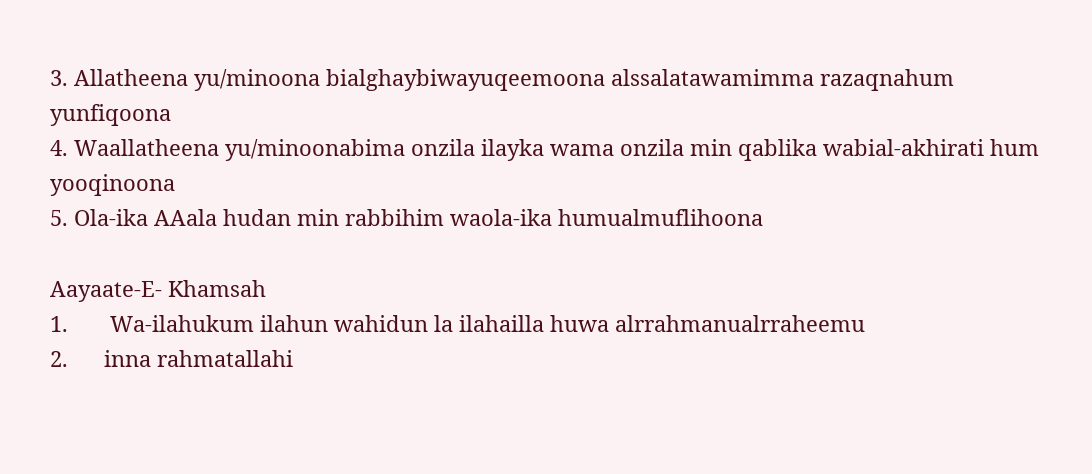3. Allatheena yu/minoona bialghaybiwayuqeemoona alssalatawamimma razaqnahum yunfiqoona
4. Waallatheena yu/minoonabima onzila ilayka wama onzila min qablika wabial-akhirati hum yooqinoona
5. Ola-ika AAala hudan min rabbihim waola-ika humualmuflihoona

Aayaate-E- Khamsah
1.       Wa-ilahukum ilahun wahidun la ilahailla huwa alrrahmanualrraheemu
2.      inna rahmatallahi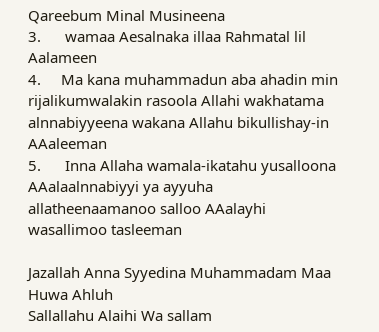Qareebum Minal Musineena
3.      wamaa Aesalnaka illaa Rahmatal lil Aalameen
4.     Ma kana muhammadun aba ahadin min rijalikumwalakin rasoola Allahi wakhatama alnnabiyyeena wakana Allahu bikullishay-in AAaleeman
5.      Inna Allaha wamala-ikatahu yusalloona AAalaalnnabiyyi ya ayyuha allatheenaamanoo salloo AAalayhi wasallimoo tasleeman

Jazallah Anna Syyedina Muhammadam Maa Huwa Ahluh
Sallallahu Alaihi Wa sallam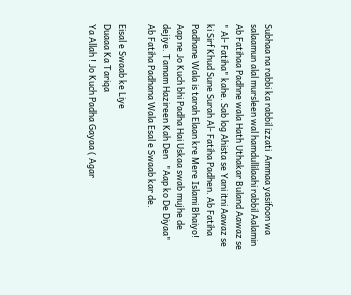Subhaa na rabbi ka rabbil izzati  Ammaa yasifoon wa salaamun alal mursleen wal hamdullilaahi rabbil Aalamin
Ab Fatihaa Padhne wala Hath Uthakar Buland Aawaz se " Al- Fatiha" kahe. Sab log Ahista se Yani itni Aawaz se ki Sirf Khud Sune Surah Al- Fatiha Padhen. Ab Fatiha Padhane Wala is tarah Elaan kre Mere Islami Bhaiyo! Aap ne Jo Kuch bhi Padha Hai Uskaa swab mujhe de dejiye. Tamam Hazireen Kah Den   "Aap ko De Diyaa" Ab Fatiha Padhana Wala Esal e Swaab kar de.

Eisal e Swaab ke Liye
Duaaa Ka Tariqa
Ya Allah ! Jo Kuch Padha Gayaa ( Agar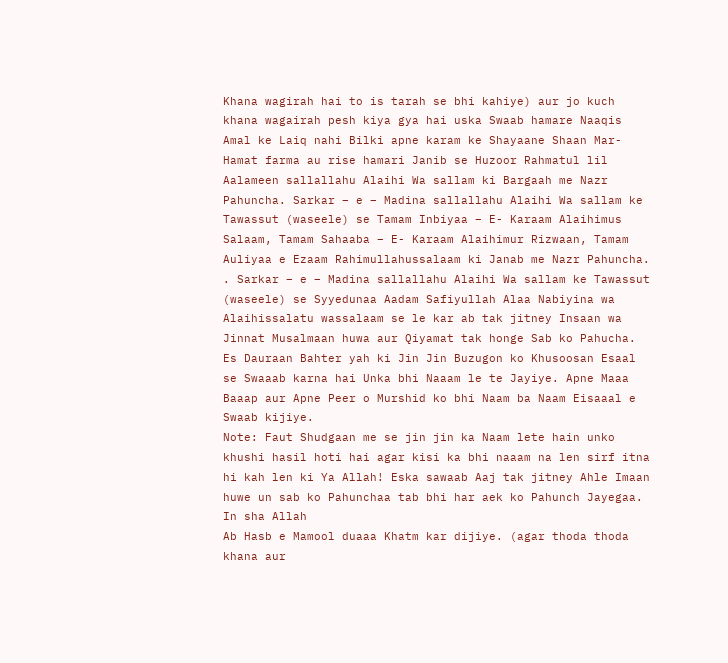Khana wagirah hai to is tarah se bhi kahiye) aur jo kuch khana wagairah pesh kiya gya hai uska Swaab hamare Naaqis Amal ke Laiq nahi Bilki apne karam ke Shayaane Shaan Mar-Hamat farma au rise hamari Janib se Huzoor Rahmatul lil Aalameen sallallahu Alaihi Wa sallam ki Bargaah me Nazr Pahuncha. Sarkar – e – Madina sallallahu Alaihi Wa sallam ke Tawassut (waseele) se Tamam Inbiyaa – E- Karaam Alaihimus Salaam, Tamam Sahaaba – E- Karaam Alaihimur Rizwaan, Tamam Auliyaa e Ezaam Rahimullahussalaam ki Janab me Nazr Pahuncha. . Sarkar – e – Madina sallallahu Alaihi Wa sallam ke Tawassut (waseele) se Syyedunaa Aadam Safiyullah Alaa Nabiyina wa Alaihissalatu wassalaam se le kar ab tak jitney Insaan wa Jinnat Musalmaan huwa aur Qiyamat tak honge Sab ko Pahucha. Es Dauraan Bahter yah ki Jin Jin Buzugon ko Khusoosan Esaal se Swaaab karna hai Unka bhi Naaam le te Jayiye. Apne Maaa Baaap aur Apne Peer o Murshid ko bhi Naam ba Naam Eisaaal e Swaab kijiye.
Note: Faut Shudgaan me se jin jin ka Naam lete hain unko khushi hasil hoti hai agar kisi ka bhi naaam na len sirf itna hi kah len ki Ya Allah! Eska sawaab Aaj tak jitney Ahle Imaan huwe un sab ko Pahunchaa tab bhi har aek ko Pahunch Jayegaa. In sha Allah
Ab Hasb e Mamool duaaa Khatm kar dijiye. (agar thoda thoda khana aur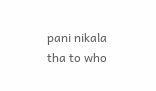pani nikala tha to who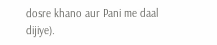dosre khano aur Pani me daal dijiye).